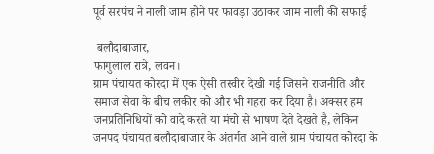पूर्व सरपंच ने नाली जाम होने पर फावड़ा उठाकर जाम नाली की सफाई

 बलौदाबाजार,
फागुलाल रात्रे, लवन।
ग्राम पंचायत कोरदा में एक ऐसी तस्वीर देखी गई जिसने राजनीति और समाज सेवा के बीच लकीर को और भी गहरा कर दिया है। अक्सर हम जनप्रतिनिधियों को वादे करते या मंचो से भाषण देते देखते है, लेकिन जनपद पंचायत बलौदाबाजार के अंतर्गत आने वाले ग्राम पंचायत कोरदा के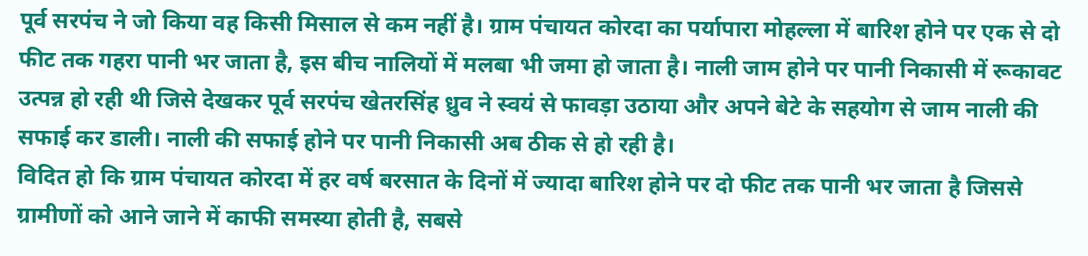पूर्व सरपंच ने जो किया वह किसी मिसाल से कम नहीं है। ग्राम पंचायत कोरदा का पर्यापारा मोहल्ला में बारिश होने पर एक से दो फीट तक गहरा पानी भर जाता है, इस बीच नालियों में मलबा भी जमा हो जाता है। नाली जाम होने पर पानी निकासी में रूकावट उत्पन्न हो रही थी जिसे देखकर पूर्व सरपंच खेतरसिंह ध्रुव ने स्वयं से फावड़ा उठाया और अपने बेटे के सहयोग से जाम नाली की सफाई कर डाली। नाली की सफाई होने पर पानी निकासी अब ठीक से हो रही है।
विदित हो कि ग्राम पंचायत कोरदा में हर वर्ष बरसात के दिनों में ज्यादा बारिश होने पर दो फीट तक पानी भर जाता है जिससे ग्रामीणों को आने जाने में काफी समस्या होती है, सबसे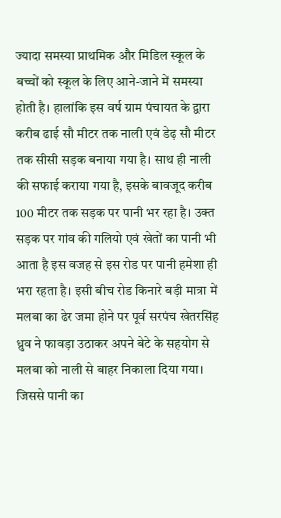ज्यादा समस्या प्राथमिक और मिडिल स्कूल के बच्चों को स्कूल के लिए आने-जाने में समस्या होती है। हालांकि इस वर्ष ग्राम पंचायत के द्वारा करीब ढाई सौ मीटर तक नाली एवं डेढ़ सौ मीटर तक सीसी सड़क बनाया गया है। साथ ही नाली की सफाई कराया गया है, इसके बावजूद करीब 100 मीटर तक सड़क पर पानी भर रहा है। उक्त सड़क पर गांव की गलियो एवं खेतों का पानी भी आता है इस वजह से इस रोड पर पानी हमेशा ही भरा रहता है। इसी बीच रोड किनारे बड़ी मात्रा में मलबा का ढेर जमा होने पर पूर्व सरपंच खेतरसिंह ध्रुव ने फावड़ा उठाकर अपने बेटे के सहयोग से मलबा को नाली से बाहर निकाला दिया गया। जिससे पानी का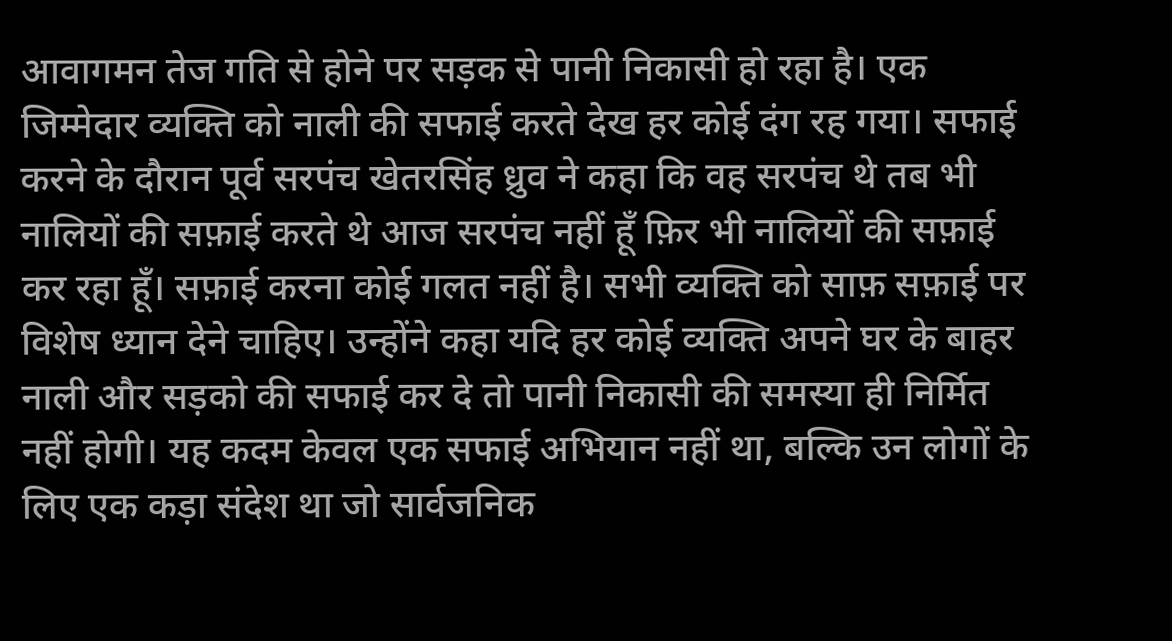आवागमन तेज गति से होने पर सड़क से पानी निकासी हो रहा है। एक जिम्मेदार व्यक्ति को नाली की सफाई करते देख हर कोई दंग रह गया। सफाई करने के दौरान पूर्व सरपंच खेतरसिंह ध्रुव ने कहा कि वह सरपंच थे तब भी नालियों की सफ़ाई करते थे आज सरपंच नहीं हूँ फ़िर भी नालियों की सफ़ाई कर रहा हूँ। सफ़ाई करना कोई गलत नहीं है। सभी व्यक्ति को साफ़ सफ़ाई पर विशेष ध्यान देने चाहिए। उन्होंने कहा यदि हर कोई व्यक्ति अपने घर के बाहर नाली और सड़को की सफाई कर दे तो पानी निकासी की समस्या ही निर्मित नहीं होगी। यह कदम केवल एक सफाई अभियान नहीं था, बल्कि उन लोगों के लिए एक कड़ा संदेश था जो सार्वजनिक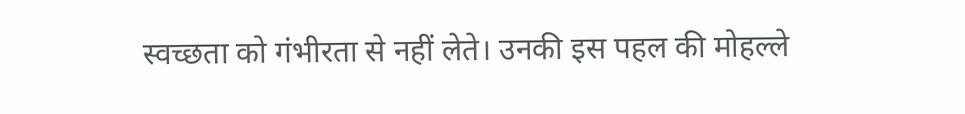स्वच्छता को गंभीरता से नहीं लेते। उनकी इस पहल की मोहल्ले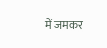में जमकर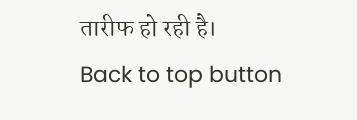तारीफ हो रही है।
Back to top button